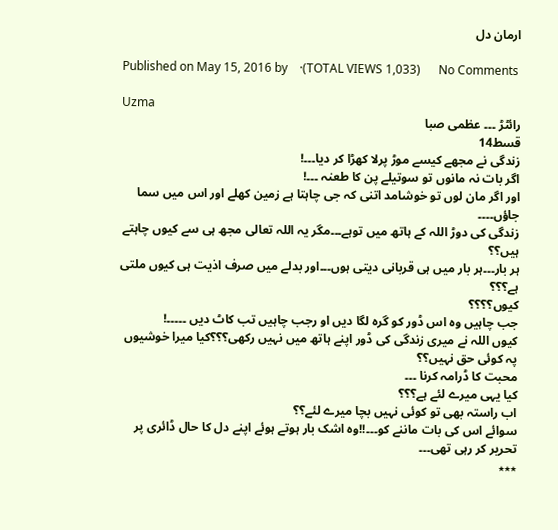ارمان دل

Published on May 15, 2016 by    ·(TOTAL VIEWS 1,033)      No Comments

Uzma
رائٹڑ ۔۔۔ عظمی صبا
قسط14
زندگی نے مجھے کیسے موڑ پرلا کھڑا کر دیا۔۔۔!
اگر بات نہ مانوں تو سوتیلے پن کا طعنہ ۔۔۔!
اور اگر مان لوں تو خوشامد اتنی کہ جی چاہتا ہے زمین کھلے اور اس میں سما جاؤں۔۔۔۔
زندگی کی دوڑ اللہ کے ہاتھ میں توہے۔۔۔مگر یہ اللہ تعالی مجھ ہی سے کیوں چاہتے ہیں؟؟
ہر بار۔۔۔ہر بار میں ہی قربانی دیتی ہوں۔۔۔اور بدلے میں صرف اذیت ہی کیوں ملتی ہے؟؟؟
کیوں؟؟؟؟
جب چاہیں وہ اس ڈور کو گرہ لگا دیں او رجب چاہیں تب کاٹ دیں ۔۔۔۔۔!
کیوں اللہ نے میری زندگی کی ڈور اپنے ہاتھ میں نہیں رکھی؟؟؟کیا میرا خوشیوں پہ کوئی حق نہیں؟؟
محبت کا ڈرامہ کرنا ۔۔۔
کیا یہی میرے لئے ہے؟؟؟
اب راستہ بھی تو کوئی نہیں بچا میرے لئے؟؟
سوائے اس کی بات ماننے کو۔۔۔!!وہ اشک بار ہوتے ہوئے اپنے دل کا حال ڈائری پر تحریر کر رہی تھی۔۔۔
٭٭٭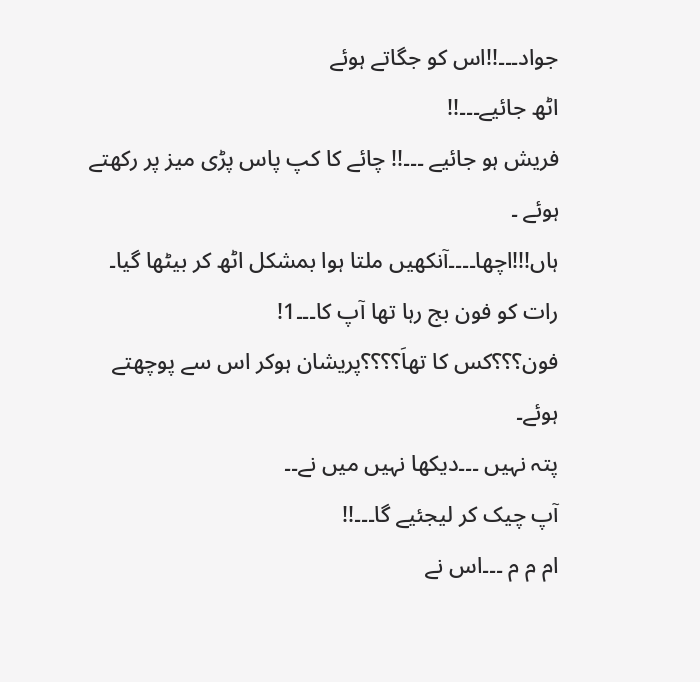جواد۔۔۔!!اس کو جگاتے ہوئے
اٹھ جائیے۔۔۔!!
فریش ہو جائیے ۔۔۔!! چائے کا کپ پاس پڑی میز پر رکھتے ہوئے ۔
ہاں!!!اچھا۔۔۔۔آنکھیں ملتا ہوا بمشکل اٹھ کر بیٹھا گیا۔
رات کو فون بج رہا تھا آپ کا۔۔۔1!
فون؟؟؟کس کا تھاَ؟؟؟؟پریشان ہوکر اس سے پوچھتے ہوئے۔
پتہ نہیں ۔۔۔دیکھا نہیں میں نے۔۔
آپ چیک کر لیجئیے گا۔۔۔!!
ام م م ۔۔۔اس نے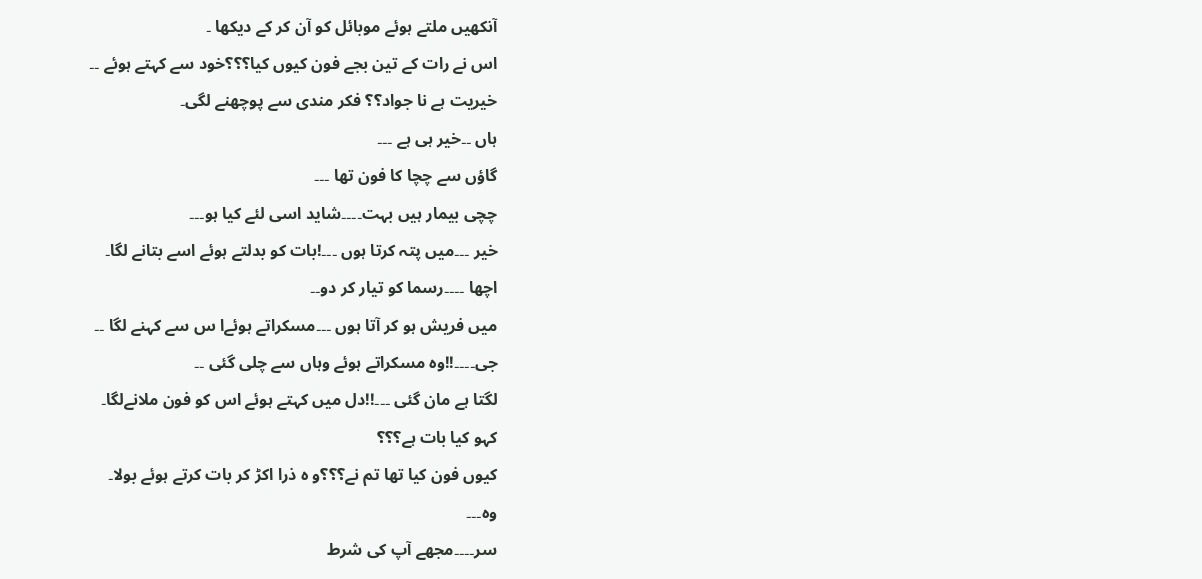آنکھیں ملتے ہوئے موبائل کو آن کر کے دیکھا ۔
اس نے رات کے تین بجے فون کیوں کیا؟؟؟خود سے کہتے ہوئے ۔۔
خیریت ہے نا جواد؟؟ فکر مندی سے پوچھنے لگی۔
ہاں ۔۔خیر ہی ہے ۔۔۔
گاؤں سے چچا کا فون تھا ۔۔۔
چچی بیمار ہیں بہت۔۔۔۔شاید اسی لئے کیا ہو۔۔۔
خیر ۔۔۔میں پتہ کرتا ہوں ۔۔۔!بات کو بدلتے ہوئے اسے بتانے لگا۔
اچھا ۔۔۔۔رسما کو تیار کر دو۔۔
میں فریش ہو کر آتا ہوں ۔۔۔مسکراتے ہوئےا س سے کہنے لگا ۔۔
جی۔۔۔۔!!وہ مسکراتے ہوئے وہاں سے چلی گئی ۔۔
لگتا ہے مان گئی ۔۔۔!!دل میں کہتے ہوئے اس کو فون ملانےلگا۔
کہو کیا بات ہے؟؟؟
کیوں فون کیا تھا تم نے؟؟؟و ہ ذرا اکڑ کر بات کرتے ہوئے بولا۔
وہ۔۔۔
سر۔۔۔۔مجھے آپ کی شرط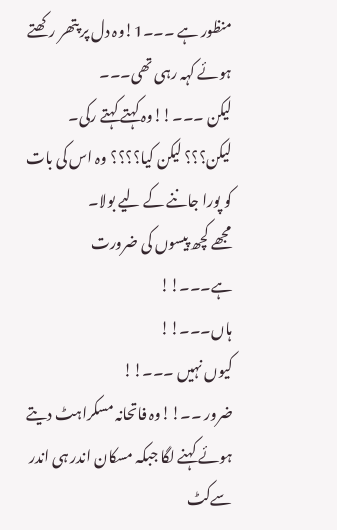منظور ہے ۔۔۔1!وہ دل پر پتھر رکھتے ہوئے کہہ رہی تھی۔۔۔
لیکن ۔۔۔!!وہ کہتے کہتے رکی۔
لیکن؟؟؟ لیکن کیا؟؟؟؟ وہ اس کی بات کو پورا جاننے کے لیے بولا۔
مجھے کچھ پیسوں کی ضرورت ہے۔۔۔!!
ہاں۔۔۔!!
کیوں نہیں ۔۔۔!!
ضرور ۔۔!!وہ فاتحانہ مسکراہٹ دیتے ہوئے کہنے لگا جبکہ مسکان اندر ہی اندر سےکٹ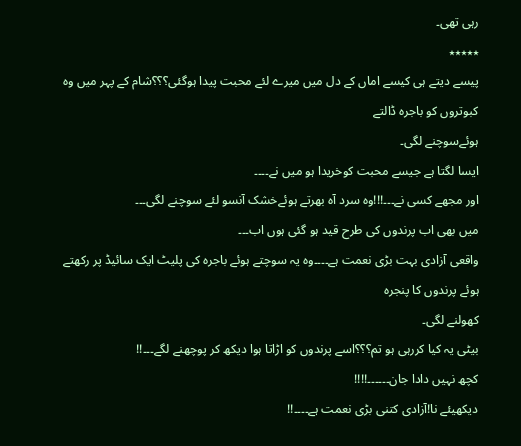رہی تھی۔
٭٭٭٭٭
پیسے دیتے ہی کیسے اماں کے دل میں میرے لئے محبت پیدا ہوگئی؟؟؟شام کے پہر میں وہ کبوتروں کو باجرہ ڈالتے
ہوئےسوچنے لگی۔
ایسا لگتا ہے جیسے محبت کوخریدا ہو میں نے۔۔۔۔
اور مجھے کسی نے۔۔۔!!!وہ سرد آہ بھرتے ہوئےخشک آنسو لئے سوچنے لگی۔۔۔
میں بھی اب پرندوں کی طرح قید ہو گئی ہوں اب۔۔۔
واقعی آزادی بہت بڑی نعمت ہے۔۔۔۔وہ یہ سوچتے ہوئے باجرہ کی پلیٹ ایک سائیڈ پر رکھتے ہوئے پرندوں کا پنجرہ
کھولنے لگی۔
بیٹی یہ کیا کررہی ہو تم؟؟؟اسے پرندوں کو اڑاتا ہوا دیکھ کر پوچھنے لگے۔۔۔!!
کچھ نہیں دادا جان۔۔۔۔۔۔!!!!
دیکھیئے نا!آزادی کتنی بڑی نعمت ہے۔۔۔۔!!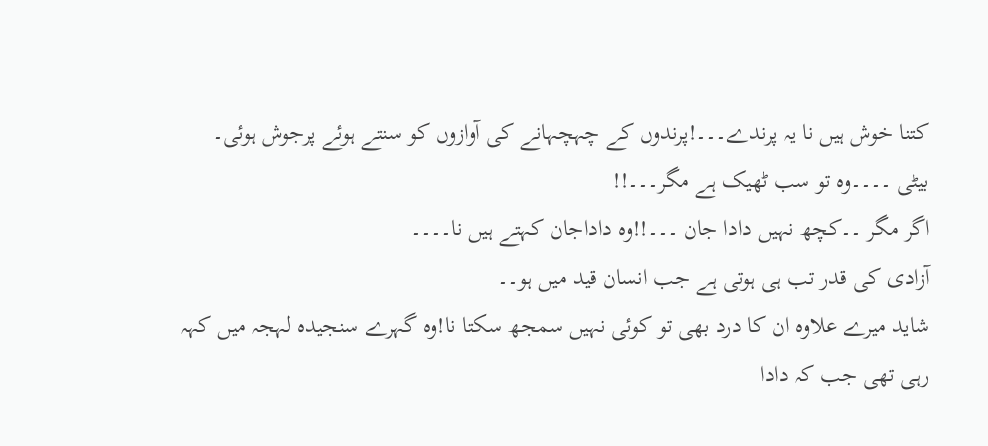کتنا خوش ہیں نا یہ پرندے۔۔۔!پرندوں کے چہچہانے کی آوازوں کو سنتے ہوئے پرجوش ہوئی۔
بیٹی ۔۔۔۔وہ تو سب ٹھیک ہے مگر۔۔۔!!
اگر مگر ۔۔کچھ نہیں دادا جان ۔۔۔!!وہ داداجان کہتے ہیں نا۔۔۔۔
آزادی کی قدر تب ہی ہوتی ہے جب انسان قید میں ہو۔۔
شاید میرے علاوہ ان کا درد بھی تو کوئی نہیں سمجھ سکتا نا!وہ گہرے سنجیدہ لہجہ میں کہہ رہی تھی جب کہ دادا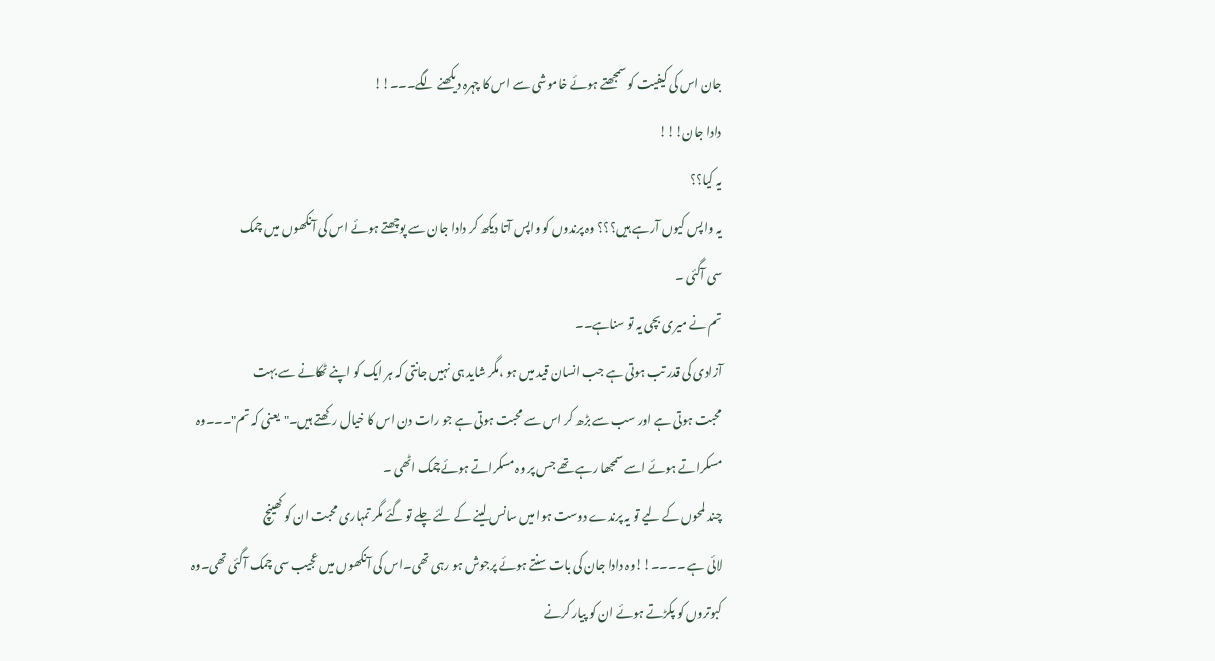جان اس کی کیفیت کو سمجھتے ہوئے خاموشی سے اس کا چہرہ دیکھنے لگے۔۔۔!!
دادا جان!!!
یہ کیا؟؟
یہ واپس کیوں آرہے ہیں؟؟؟ وہ پرندوں کو واپس آتا دیکھ کر دادا جان سے پوچھتے ہوئے اس کی آنکھوں میں چمک
سی آگئی ۔
تم نے میری بچی یہ تو سناہے۔۔
آزادی کی قدر تب ہوتی ہے جب انسان قید میں ہو ،مگر شاید ہی نہیں جانتی کہ ہر ایک کو اپنے ٹھکانے سے بہت
محبت ہوتی ہے اور سب سے بڑھ کر اس سے محبت ہوتی ہے جو رات دن اس کا خیال رکھتے ہیں۔"یعنی کہ تم"۔۔۔وہ
مسکراتے ہوئے اسے سمجھا رہے تھے جس پر وہ مسکراتے ہوئےچمک اٹھی ۔
چند لمحوں کے لیے تو یہ پرندے دوست ہوا میں سانس لینے کے لئے چلے تو گئے مگر تمہاری محبت ان کو کھینچ
لائی ہے ۔۔۔۔!!وہ دادا جان کی بات سنتے ہوئے پرجوش ہو رہی تھی۔اس کی آنکھوں میں عجیب سی چمک آگئی تھی۔وہ
کبوتروں کو پکڑتے ہوئے ان کو پیار کرنے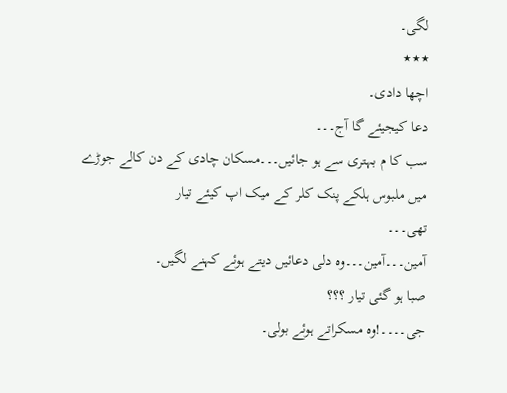لگی۔
٭٭٭
اچھا دادی۔
دعا کیجیئے گا آج۔۔۔
سب کا م بہتری سے ہو جائیں۔۔۔مسکان چادی کے دن کالے جوڑے میں ملبوس ہلکے پنک کلر کے میک اپ کیئے تیار
تھی۔۔۔
آمین۔۔۔آمین۔۔۔وہ دلی دعائیں دیتے ہوئے کہنے لگیں۔
صبا ہو گئی تیار ؟؟؟
جی۔۔۔۔!وہ مسکراتے ہوئے بولی۔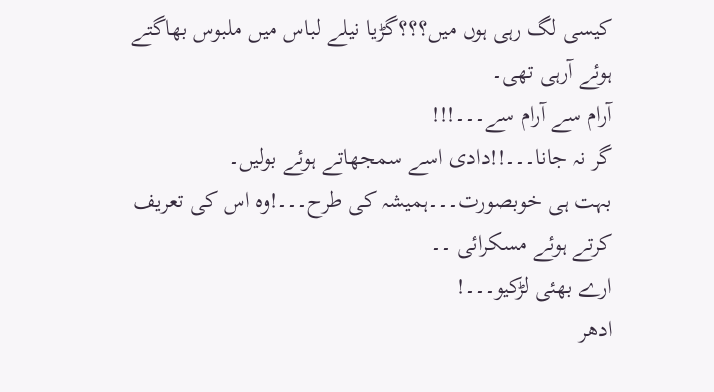کیسی لگ رہی ہوں میں؟؟؟گڑیا نیلے لباس میں ملبوس بھاگتے ہوئے آرہی تھی۔
آرام سے آرام سے۔۔۔!!!
گر نہ جانا۔۔۔!!دادی اسے سمجھاتے ہوئے بولیں۔
بہت ہی خوبصورت۔۔۔ہمیشہ کی طرح۔۔۔!وہ اس کی تعریف کرتے ہوئے مسکرائی ۔۔
ارے بھئی لڑکیو۔۔۔!
ادھر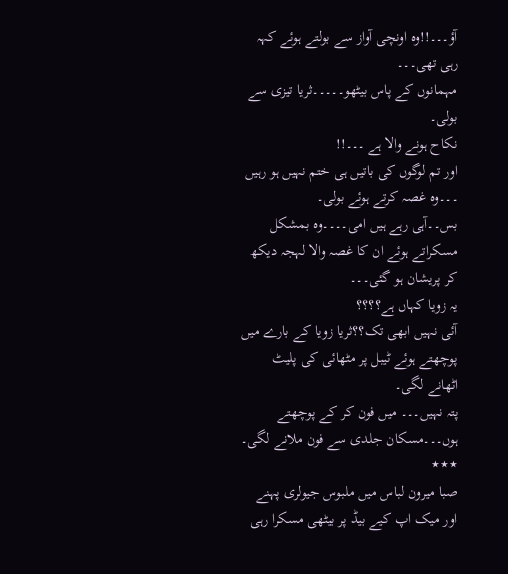آؤ۔۔۔!!وہ اونچی آواز سے بولتے ہوئے کہہ رہی تھی۔۔۔
مہمانوں کے پاس بیٹھو۔۔۔۔۔ثریا تیزی سے بولی۔
نکاح ہونے والا ہے ۔۔۔!!
اور تم لوگوں کی باتیں ہی ختم نہیں ہو رہیں ۔۔۔وہ غصہ کرتے ہوئے بولی۔
بس۔۔آہی رہے ہیں امی۔۔۔۔وہ بمشکل مسکراتے ہوئے ان کا غصہ والا لہجہ دیکھ کر پریشان ہو گئی۔۔۔
یہ زویا کہاں ہے؟؟؟؟
آئی نہیں ابھی تک؟؟ثریا زویا کے بارے میں پوچھتے ہوئے ٹیبل پر مٹھائی کی پلیٹ اٹھانے لگی۔
پتہ نہیں۔۔۔ میں فون کر کے پوچھتے ہوں۔۔۔مسکان جلدی سے فون ملانے لگی۔
٭٭٭
صبا میرون لباس میں ملبوس جیولری پہنے اور میک اپ کیے بیڈ پر بیٹھی مسکرا رہی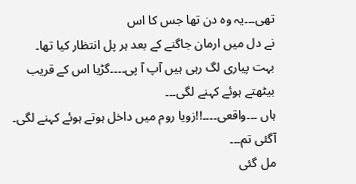تھی۔۔۔یہ وہ دن تھا جس کا اس
نے دل میں ارمان جاگنے کے بعد ہر پل انتظار کیا تھا۔
بہت پیاری لگ رہی ہیں آپ آ پی۔۔۔۔گڑیا اس کے قریب بیٹھتے ہوئے کہنے لگی۔۔۔
ہاں ۔۔۔واقعی۔۔۔۔!!زویا روم میں داخل ہوتے ہوئے کہنے لگی۔
آگئی تم۔۔۔
مل گئی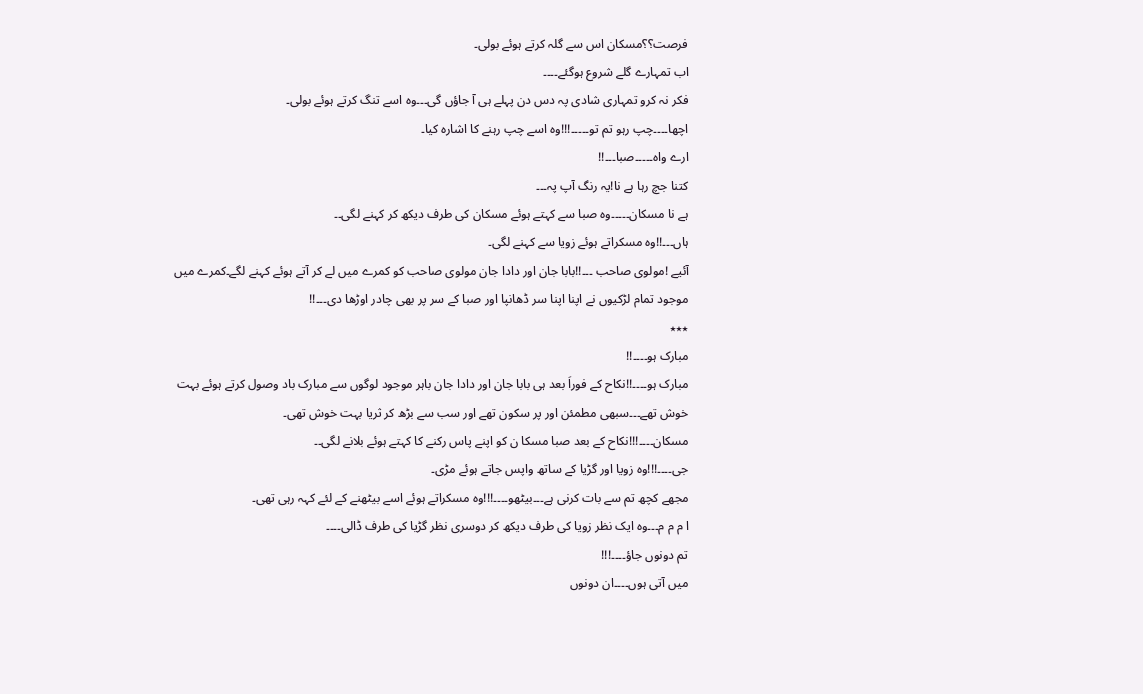فرصت؟؟مسکان اس سے گلہ کرتے ہوئے بولی۔
اب تمہارے گلے شروع ہوگئے۔۔۔۔
فکر نہ کرو تمہاری شادی پہ دس دن پہلے ہی آ جاؤں گی۔۔۔وہ اسے تنگ کرتے ہوئے بولی۔
اچھا۔۔۔۔چپ رہو تم تو۔۔۔۔۔!!!وہ اسے چپ رہنے کا اشارہ کیا۔
ارے واہ۔۔۔۔۔صبا۔۔۔!!
کتنا جچ رہا ہے نا!یہ رنگ آپ پہ۔۔۔
ہے نا مسکان۔۔۔۔۔وہ صبا سے کہتے ہوئے مسکان کی طرف دیکھ کر کہنے لگی۔۔
ہاں۔۔۔!!وہ مسکراتے ہوئے زویا سے کہنے لگی۔
آئیے !مولوی صاحب ۔۔۔!!بابا جان اور دادا جان مولوی صاحب کو کمرے میں لے کر آتے ہوئے کہنے لگے۔کمرے میں
موجود تمام لڑکیوں نے اپنا اپنا سر ڈھانپا اور صبا کے سر پر بھی چادر اوڑھا دی۔۔۔!!
٭٭٭
مبارک ہو۔۔۔۔!!
مبارک ہو۔۔۔۔!!نکاح کے فوراَ بعد ہی بابا جان اور دادا جان باہر موجود لوگوں سے مبارک باد وصول کرتے ہوئے بہت
خوش تھے۔۔۔سبھی مطمئن اور پر سکون تھے اور سب سے بڑھ کر ثریا بہت خوش تھی۔
مسکان۔۔۔۔!!!نکاح کے بعد صبا مسکا ن کو اپنے پاس رکنے کا کہتے ہوئے بلانے لگی۔۔
جی۔۔۔۔!!!وہ زویا اور گڑیا کے ساتھ واپس جاتے ہوئے مڑی۔
مجھے کچھ تم سے بات کرنی ہے۔۔۔بیٹھو۔۔۔۔!!!وہ مسکراتے ہوئے اسے بیٹھنے کے لئے کہہ رہی تھی۔
ا م م م۔۔۔وہ ایک نظر زویا کی طرف دیکھ کر دوسری نظر گڑیا کی طرف ڈالی۔۔۔۔
تم دونوں جاؤ۔۔۔۔!!!
میں آتی ہوں۔۔۔۔ان دونوں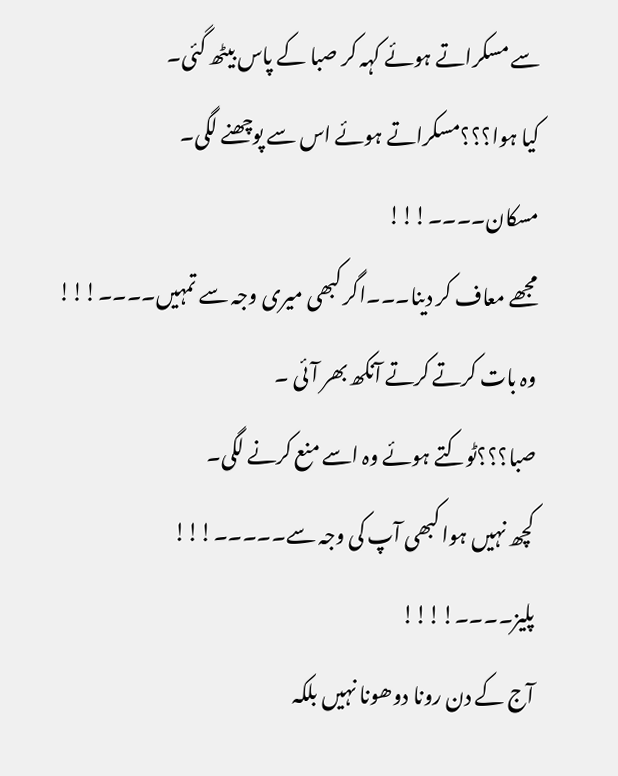سے مسکراتے ہوئے کہہ کر صبا کے پاس بیٹھ گئی۔
کیا ہوا؟؟؟مسکراتے ہوئے اس سے پوچھنے لگی۔
مسکان۔۔۔۔!!!
مجھے معاف کر دینا۔۔۔اگر کبھی میری وجہ سے تمہیں۔۔۔۔!!!
وہ بات کرتے کرتے آنکھ بھر آئی ۔
صبا؟؟؟ٹوکتے ہوئے وہ اسے منع کرنے لگی۔
کچھ نہیں ہوا کبھی آپ کی وجہ سے۔۔۔۔۔!!!
پلیز۔۔۔۔!!!!
آج کے دن رونا دوھونا نہیں بلکہ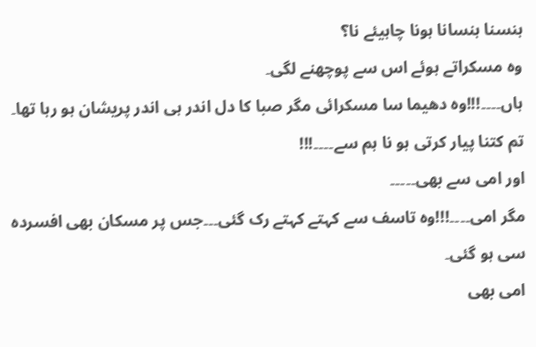ہنسنا ہنسانا ہونا چاہیئے نا؟
وہ مسکراتے ہوئے اس سے پوچھنے لگی۔
ہاں۔۔۔۔!!!وہ دھیما سا مسکرائی مگر صبا کا دل اندر ہی اندر پریشان ہو رہا تھا۔
تم کتنا پیار کرتی ہو نا ہم سے۔۔۔۔!!!
اور امی سے بھی۔۔۔۔۔
مگر امی۔۔۔۔!!!وہ تاسف سے کہتے کہتے رک گئی۔۔۔جس پر مسکان بھی افسردہ سی ہو گئی۔
امی بھی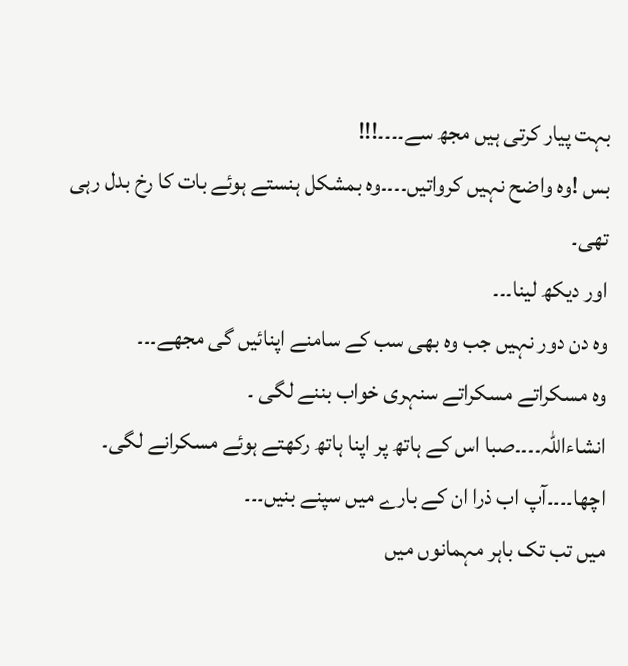بہت پیار کرتی ہیں مجھ سے۔۔۔۔!!!
بس !وہ واضح نہیں کرواتیں۔۔۔۔وہ بمشکل ہنستے ہوئے بات کا رخ بدل رہی تھی۔
اور دیکھ لینا۔۔۔
وہ دن دور نہیں جب وہ بھی سب کے سامنے اپنائیں گی مجھے۔۔۔
وہ مسکراتے مسکراتے سنہری خواب بننے لگی ۔
انشاءاللہ۔۔۔۔صبا اس کے ہاتھ پر اپنا ہاتھ رکھتے ہوئے مسکرانے لگی۔
اچھا۔۔۔۔آپ اب ذرا ان کے بارے میں سپنے بنیں۔۔۔
میں تب تک باہر مہمانوں میں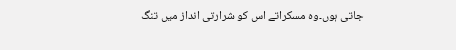جاتی ہوں۔وہ مسکراتے اس کو شرارتی انداز میں تنگ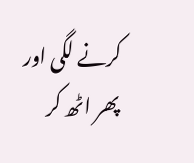کرنے لگی اور پھر اٹھ کر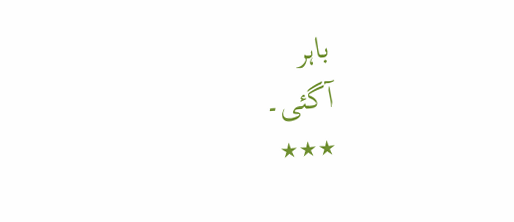باہر
آگئی۔
٭٭٭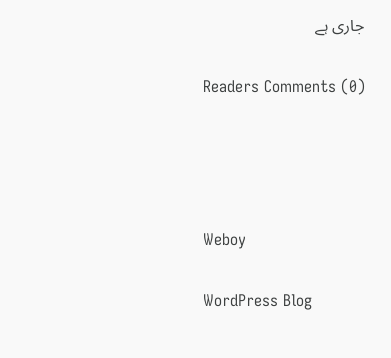جاری ہے

Readers Comments (0)




Weboy

WordPress Blog